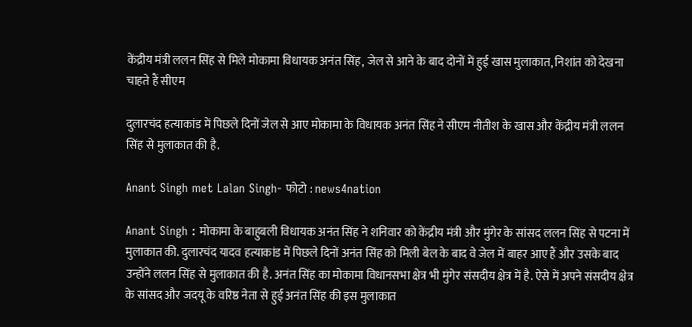केंद्रीय मंत्री ललन सिंह से मिले मोकामा विधायक अनंत सिंह, जेल से आने के बाद दोनों में हुई खास मुलाकात, निशांत को देखना चाहते हैं सीएम

दुलारचंद हत्याकांड में पिछले दिनों जेल से आए मोकामा के विधायक अनंत सिंह ने सीएम नीतीश के खास और केंद्रीय मंत्री ललन सिंह से मुलाकात की है.

Anant Singh met Lalan Singh- फोटो : news4nation

Anant Singh : मोकामा के बाहुबली विधायक अनंत सिंह ने शनिवार को केंद्रीय मंत्री और मुंगेर के सांसद ललन सिंह से पटना में मुलाकात की. दुलारचंद यादव हत्याकांड में पिछले दिनों अनंत सिंह को मिली बेल के बाद वे जेल में बाहर आए हैं और उसके बाद उन्होंने ललन सिंह से मुलाकात की है. अनंत सिंह का मोकामा विधानसभा क्षेत्र भी मुंगेर संसदीय क्षेत्र में है. ऐसे में अपने संसदीय क्षेत्र के सांसद और जदयू के वरिष्ठ नेता से हुई अनंत सिंह की इस मुलाकात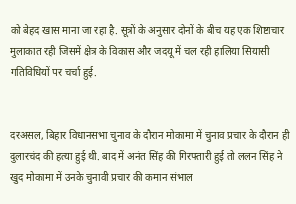को बेहद खास माना जा रहा है. सूत्रों के अनुसार दोनों के बीच यह एक शिष्टाचार मुलाकात रही जिसमें क्षेत्र के विकास और जदयू में चल रही हालिया सियासी गतिविधियों पर चर्चा हुई.


दरअसल, बिहार विधानसभा चुनाव के दौरान मोकामा में चुनाव प्रचार के दौरान ही दुलारचंद की हत्या हुई थी. बाद में अनंत सिंह की गिरफ्तारी हुई तो ललन सिंह ने खुद मोकामा में उनके चुनावी प्रचार की कमान संभाल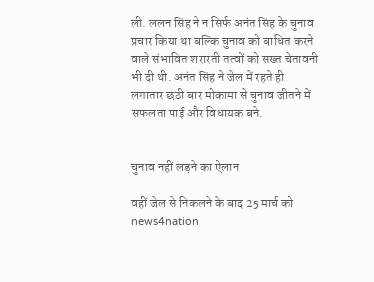ली. ललन सिंह ने न सिर्फ अनंत सिंह के चुनाव प्रचार किया था बल्कि चुनाव को बाधित करने वाले संभावित शरारती तत्वों को सख्त चेतावनी भी दी थी. अनंत सिंह ने जेल में रहते ही लगातार छठी बार मोकामा से चुनाव जीतने में सफलता पाई और विधायक बने.


चुनाव नहीं लड़ने का ऐलान

वहीं जेल से निकलने के बाद 25 मार्च को  news4nation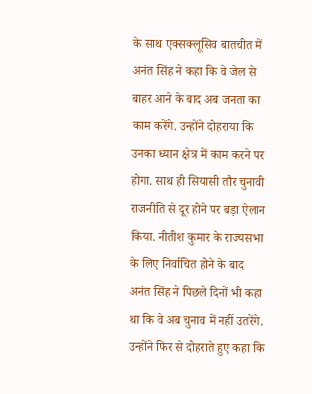के साथ एक्सक्लूसिव बातचीत में अनंत सिंह ने कहा कि वे जेल से बाहर आने के बाद अब जनता का काम करेंगे. उन्होंने दोहराया कि उनका ध्यान क्षेत्र में काम करने पर होगा. साथ ही सियासी तौर चुनावी राजनीति से दूर होने पर बड़ा ऐलान किया. नीतीश कुमार के राज्यसभा के लिए निर्वाचित होने के बाद अनंत सिंह ने पिछले दिनों भी कहा था कि वे अब चुनाव में नहीं उतरेंगे. उन्होंने फिर से दोहराते हुए कहा कि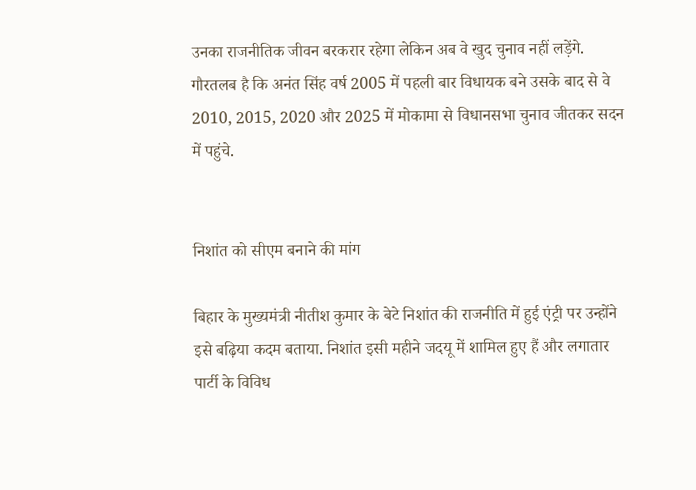उनका राजनीतिक जीवन बरकरार रहेगा लेकिन अब वे खुद चुनाव नहीं लड़ेंगे. गौरतलब है कि अनंत सिंह वर्ष 2005 में पहली बार विधायक बने उसके बाद से वे 2010, 2015, 2020 और 2025 में मोकामा से विधानसभा चुनाव जीतकर सदन में पहुंचे.


निशांत को सीएम बनाने की मांग

बिहार के मुख्यमंत्री नीतीश कुमार के बेटे निशांत की राजनीति में हुई एंट्री पर उन्होंने इसे बढ़िया कदम बताया. निशांत इसी महीने जदयू में शामिल हुए हैं और लगातार पार्टी के विविध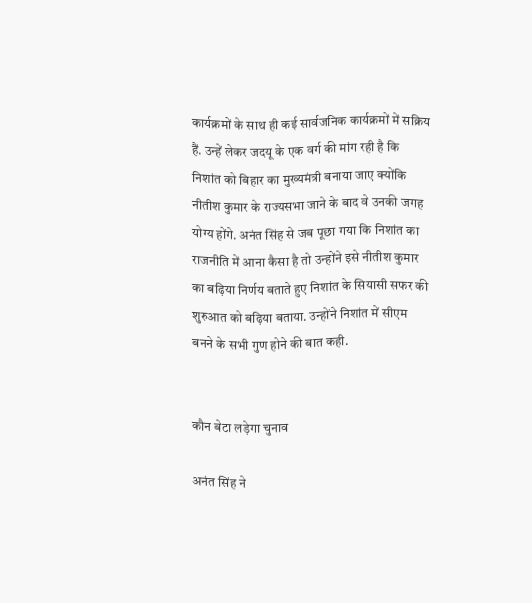कार्यक्रमों के साथ ही कई सार्वजनिक कार्यक्रमों में सक्रिय हैं. उन्हें लेकर जदयू के एक वर्ग की मांग रही है कि निशांत को बिहार का मुख्यमंत्री बनाया जाए क्योंकि नीतीश कुमार के राज्यसभा जाने के बाद वे उनकी जगह योग्य होंगे. अनंत सिंह से जब पूछा गया कि निशांत का राजनीति में आना कैसा है तो उन्होंने इसे नीतीश कुमार का बढ़िया निर्णय बताते हुए निशांत के सियासी सफर की शुरुआत को बढ़िया बताया. उन्होंने निशांत में सीएम बनने के सभी गुण होने की बात कही.


कौन बेटा लड़ेगा चुनाव

अनंत सिंह ने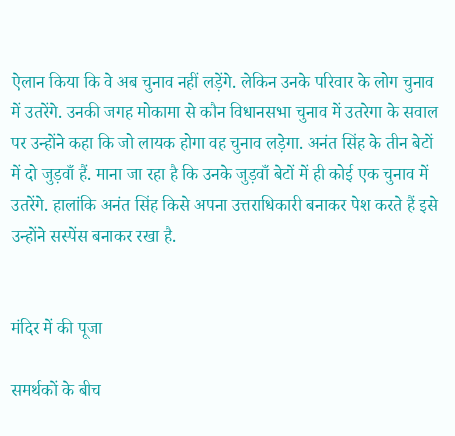ऐलान किया कि वे अब चुनाव नहीं लड़ेंगे. लेकिन उनके परिवार के लोग चुनाव में उतरेंगे. उनकी जगह मोकामा से कौन विधानसभा चुनाव में उतरेगा के सवाल पर उन्होंने कहा कि जो लायक होगा वह चुनाव लड़ेगा. अनंत सिंह के तीन बेटों में दो जुड़वाँ हैं. माना जा रहा है कि उनके जुड़वाँ बेटों में ही कोई एक चुनाव में उतरेंगे. हालांकि अनंत सिंह किसे अपना उत्तराधिकारी बनाकर पेश करते हैं इसे उन्होंने सस्पेंस बनाकर रखा है.


मंदिर में की पूजा

समर्थकों के बीच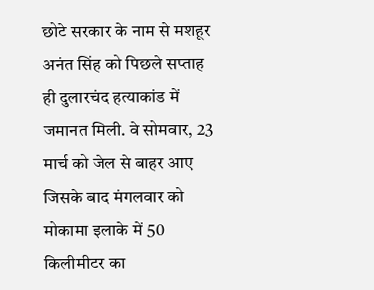छोटे सरकार के नाम से मशहूर अनंत सिंह को पिछले सप्ताह ही दुलारचंद हत्याकांड में जमानत मिली. वे सोमवार, 23 मार्च को जेल से बाहर आए जिसके बाद मंगलवार को मोकामा इलाके में 50 किलीमीटर का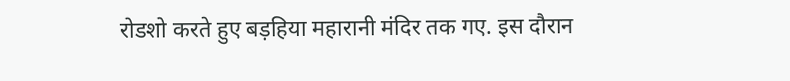रोडशो करते हुए बड़हिया महारानी मंदिर तक गए. इस दौरान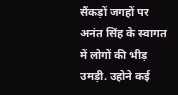सैंकड़ों जगहों पर अनंत सिंह के स्वागत में लोगों की भीड़ उमड़ी. उहोने कई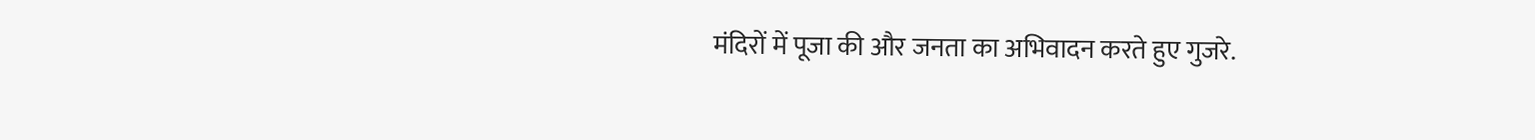मंदिरों में पूजा की और जनता का अभिवादन करते हुए गुजरे.